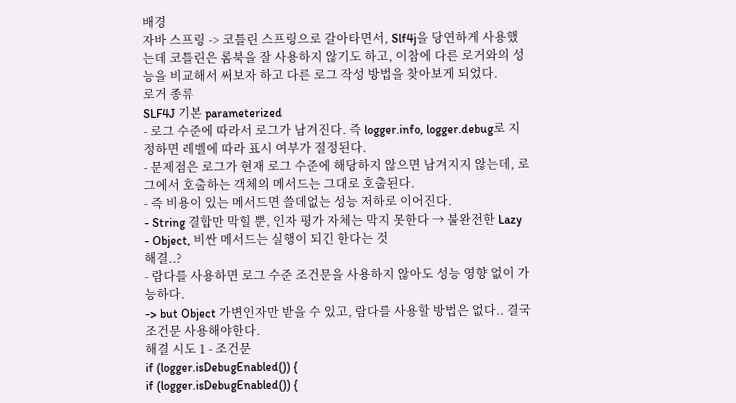배경
자바 스프링 -> 코틀린 스프링으로 갈아타면서, Slf4j을 당연하게 사용했는데 코틀린은 롬북을 잘 사용하지 않기도 하고, 이참에 다른 로거와의 성능을 비교해서 써보자 하고 다른 로그 작성 방법을 찾아보게 되었다.
로거 종류
SLF4J 기본 parameterized
- 로그 수준에 따라서 로그가 남겨진다. 즉 logger.info, logger.debug로 지정하면 레벨에 따라 표시 여부가 졀정된다.
- 문제점은 로그가 현재 로그 수준에 해당하지 않으면 남겨지지 않는데, 로그에서 호출하는 객체의 메서드는 그대로 호출된다.
- 즉 비용이 있는 메서드면 쓸데없는 성능 저하로 이어진다.
- String 결합만 막힐 뿐, 인자 평가 자체는 막지 못한다 → 불완전한 Lazy
- Object, 비싼 메서드는 실행이 되긴 한다는 것
해결..?
- 람다를 사용하면 로그 수준 조건문을 사용하지 않아도 성능 영향 없이 가능하다.
-> but Object 가변인자만 받을 수 있고, 람다를 사용할 방법은 없다.. 결국 조건문 사용해야한다.
해결 시도 1 - 조건문
if (logger.isDebugEnabled()) {
if (logger.isDebugEnabled()) {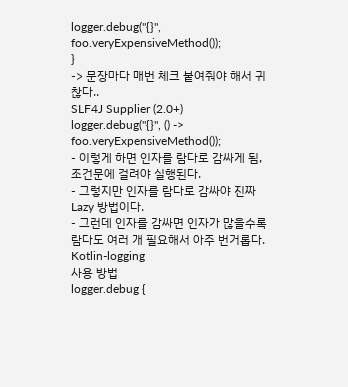logger.debug("{}", foo.veryExpensiveMethod());
}
-> 문장마다 매번 체크 붙여줘야 해서 귀찮다..
SLF4J Supplier (2.0+)
logger.debug("{}", () -> foo.veryExpensiveMethod());
- 이렇게 하면 인자를 람다로 감싸게 됨, 조건문에 걸려야 실행된다.
- 그렇지만 인자를 람다로 감싸야 진짜 Lazy 방법이다.
- 그런데 인자를 감싸면 인자가 많을수록 람다도 여러 개 필요해서 아주 번거롭다.
Kotlin-logging
사용 방법
logger.debug {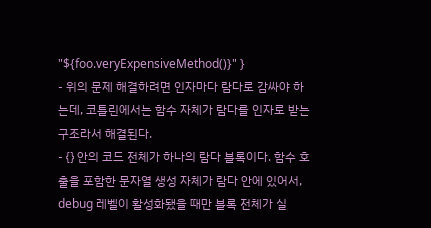"${foo.veryExpensiveMethod()}" }
- 위의 문제 해결하려면 인자마다 람다로 감싸야 하는데, 코틀린에서는 함수 자체가 람다를 인자로 받는 구조라서 해결된다.
- {} 안의 코드 전체가 하나의 람다 블록이다. 함수 호출을 포함한 문자열 생성 자체가 람다 안에 있어서, debug 레벨이 활성화됐을 때만 블록 전체가 실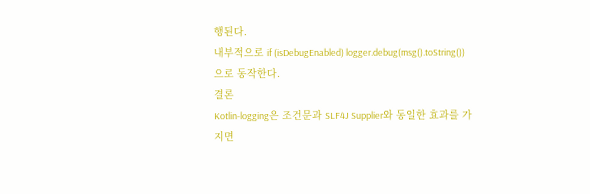행된다.
내부적으로 if (isDebugEnabled) logger.debug(msg().toString()) 으로 동작한다.
결론
Kotlin-logging은 조건문과 SLF4J Supplier와 동일한 효과를 가지면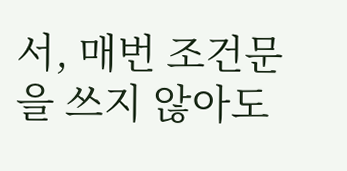서, 매번 조건문을 쓰지 않아도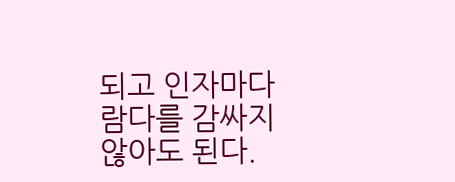되고 인자마다 람다를 감싸지 않아도 된다.